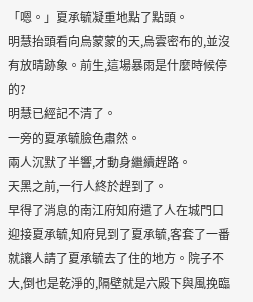「嗯。」夏承毓凝重地點了點頭。
明慧抬頭看向烏蒙蒙的天,烏雲密布的,並沒有放晴跡象。前生,這場暴雨是什麼時候停的?
明慧已經記不清了。
一旁的夏承毓臉色肅然。
兩人沉默了半響,才動身繼續趕路。
天黑之前,一行人終於趕到了。
早得了消息的南江府知府遣了人在城門口迎接夏承毓,知府見到了夏承毓,客套了一番就讓人請了夏承毓去了住的地方。院子不大,倒也是乾淨的,隔壁就是六殿下與風挽臨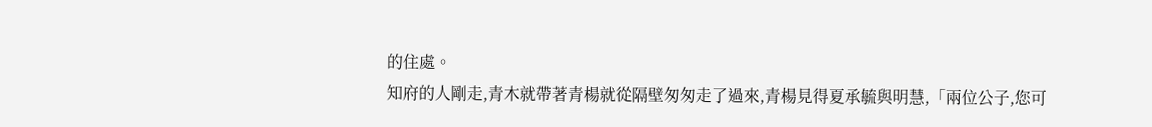的住處。
知府的人剛走,青木就帶著青楊就從隔壁匆匆走了過來,青楊見得夏承毓與明慧,「兩位公子,您可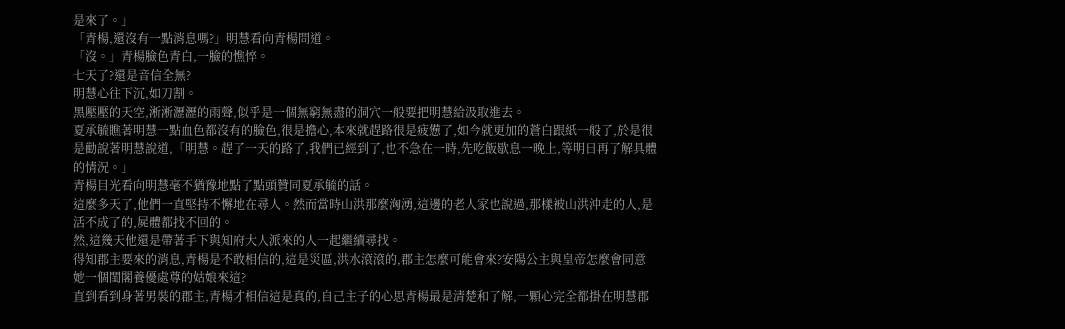是來了。」
「青楊,還沒有一點消息嗎?」明慧看向青楊問道。
「沒。」青楊臉色青白,一臉的憔悴。
七天了?還是音信全無?
明慧心往下沉,如刀割。
黑壓壓的天空,淅淅瀝瀝的雨聲,似乎是一個無窮無盡的洞穴一般要把明慧給汲取進去。
夏承毓瞧著明慧一點血色都沒有的臉色,很是擔心,本來就趕路很是疲憊了,如今就更加的蒼白跟紙一般了,於是很是勸說著明慧說道,「明慧。趕了一天的路了,我們已經到了,也不急在一時,先吃飯歇息一晚上,等明日再了解具體的情況。」
青楊目光看向明慧毫不猶豫地點了點頭贊同夏承毓的話。
這麼多天了,他們一直堅持不懈地在尋人。然而當時山洪那麼洶湧,這邊的老人家也說過,那樣被山洪沖走的人,是活不成了的,屍體都找不回的。
然,這幾天他還是帶著手下與知府大人派來的人一起繼續尋找。
得知郡主要來的消息,青楊是不敢相信的,這是災區,洪水滾滾的,郡主怎麼可能會來?安陽公主與皇帝怎麼會同意她一個閨閣養優處尊的姑娘來這?
直到看到身著男裝的郡主,青楊才相信這是真的,自己主子的心思青楊最是清楚和了解,一顆心完全都掛在明慧郡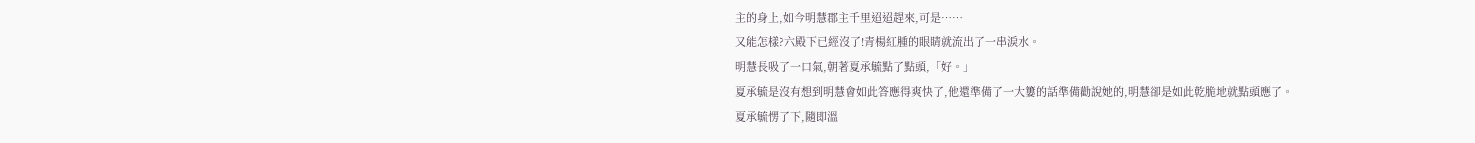主的身上,如今明慧郡主千里迢迢趕來,可是……
又能怎樣?六殿下已經沒了!青楊紅腫的眼睛就流出了一串淚水。
明慧長吸了一口氣,朝著夏承毓點了點頭,「好。」
夏承毓是沒有想到明慧會如此答應得爽快了,他還準備了一大簍的話準備勸說她的,明慧卻是如此乾脆地就點頭應了。
夏承毓愣了下,隨即溫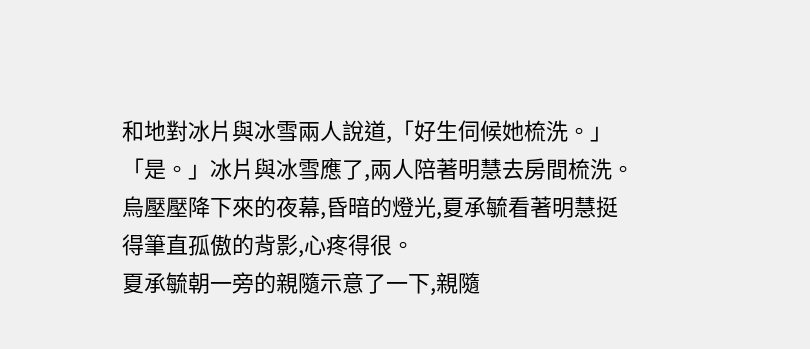和地對冰片與冰雪兩人說道,「好生伺候她梳洗。」
「是。」冰片與冰雪應了,兩人陪著明慧去房間梳洗。
烏壓壓降下來的夜幕,昏暗的燈光,夏承毓看著明慧挺得筆直孤傲的背影,心疼得很。
夏承毓朝一旁的親隨示意了一下,親隨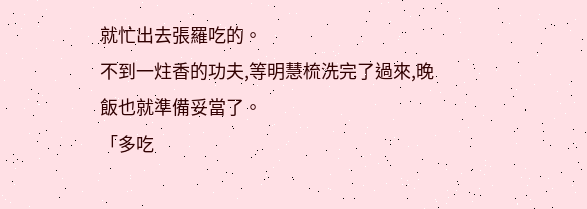就忙出去張羅吃的。
不到一炷香的功夫,等明慧梳洗完了過來,晚飯也就準備妥當了。
「多吃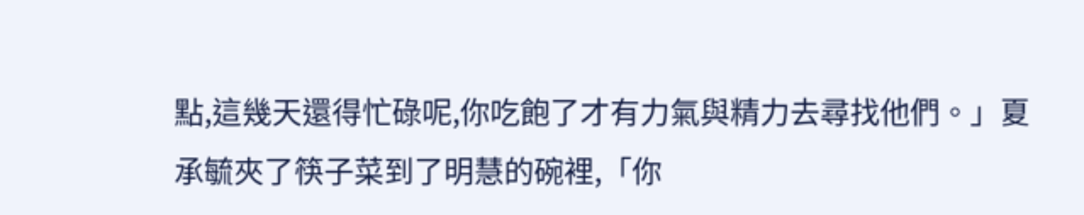點,這幾天還得忙碌呢,你吃飽了才有力氣與精力去尋找他們。」夏承毓夾了筷子菜到了明慧的碗裡,「你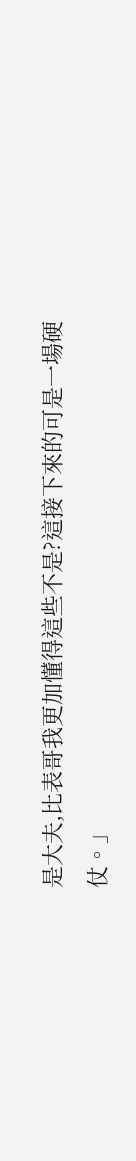是大夫,比表哥我更加懂得這些不是?這接下來的可是一場硬仗。」